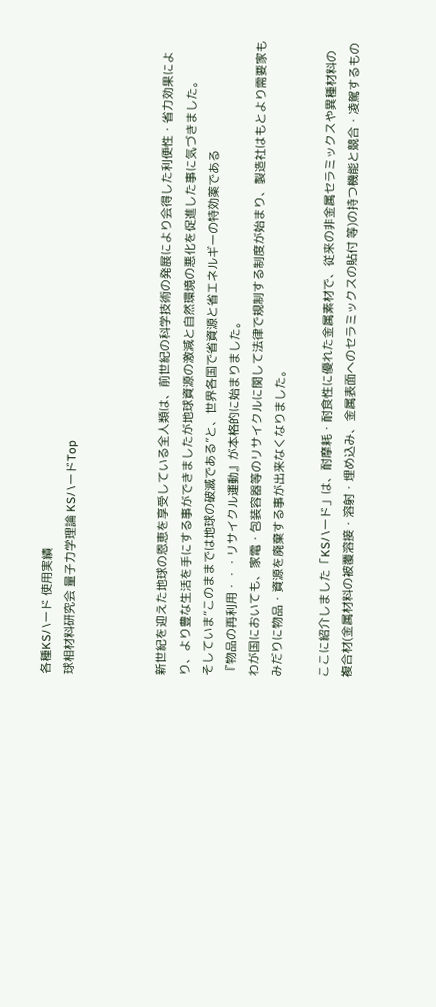各種KSハード 使用実績
球相材料研究会 量子力学理論 KSハードTop



新世紀を迎えた地球の恩恵を享受している全人類は、前世紀の科学技術の発展により会得した利便性・省力効果により、より豊な生活を手にする事ができましたが地球資源の激減と自然環境の悪化を促進した事に気づきました。
そしていま“このままでは地球の破滅である”と、世界各国で省資源と省エネルギーの特効薬である
『物品の再利用・・・リサイクル運動』が本格的に始まりました。
わが国においても、家電・包装容器等のリサイクルに関して法律で規制する制度が始まり、製造社はもとより需要家もみだりに物品・資源を廃棄する事が出来なくなりました。

ここに紹介しました「KSハード」は、耐摩耗・耐食性に優れた金属素材で、従来の非金属セラミックスや異種材料の複合材(金属材料の被覆溶接・溶射・埋め込み、金属表面へのセラミックスの貼付 等)の持つ機能と競合・凌駕するもの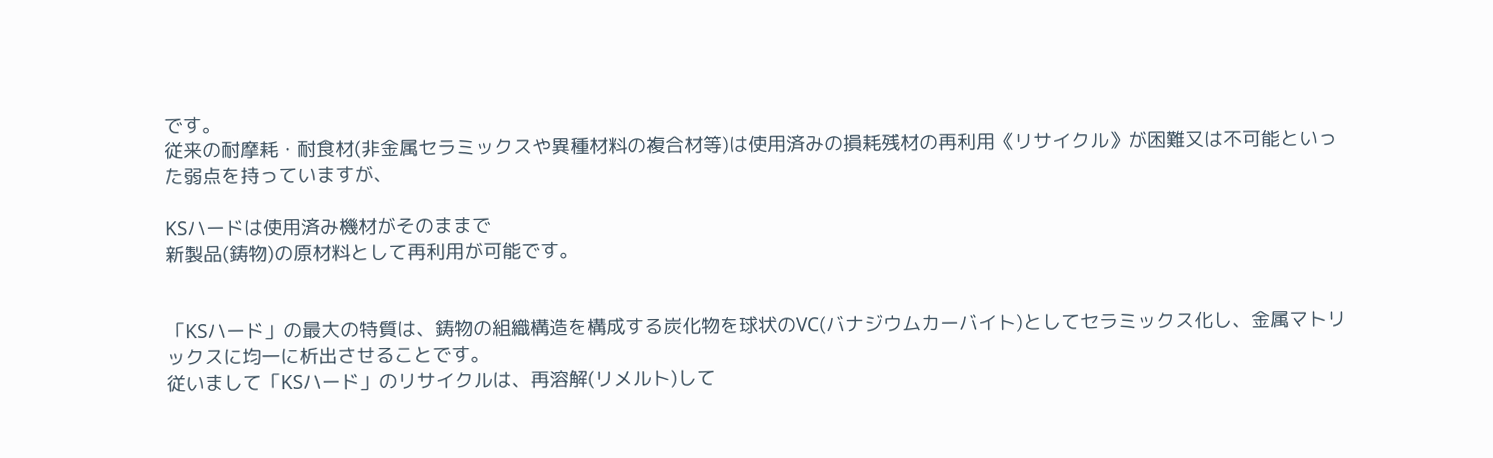です。
従来の耐摩耗・耐食材(非金属セラミックスや異種材料の複合材等)は使用済みの損耗残材の再利用《リサイクル》が困難又は不可能といった弱点を持っていますが、

KSハードは使用済み機材がそのままで
新製品(鋳物)の原材料として再利用が可能です。


「KSハード」の最大の特質は、鋳物の組織構造を構成する炭化物を球状のVC(バナジウムカーバイト)としてセラミックス化し、金属マトリックスに均一に析出させることです。
従いまして「KSハード」のリサイクルは、再溶解(リメルト)して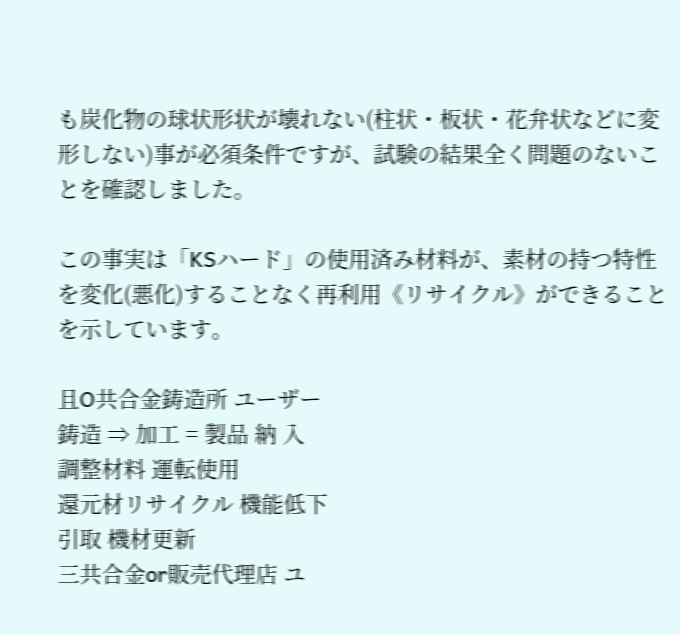も炭化物の球状形状が壊れない(柱状・板状・花弁状などに変形しない)事が必須条件ですが、試験の結果全く問題のないことを確認しました。

この事実は「KSハード」の使用済み材料が、素材の持つ特性を変化(悪化)することなく再利用《リサイクル》ができることを示しています。

且O共合金鋳造所 ユーザー
鋳造 ⇒ 加工 = 製品 納 入
調整材料 運転使用
還元材リサイクル 機能低下
引取 機材更新
三共合金or販売代理店 ユ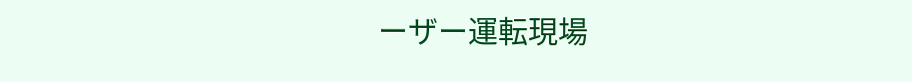ーザー運転現場